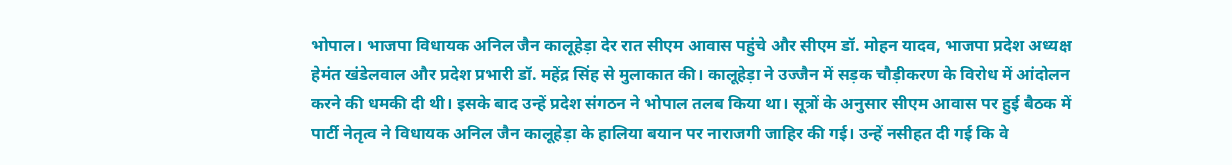भोपाल। भाजपा विधायक अनिल जैन कालूहेड़ा देर रात सीएम आवास पहुंचे और सीएम डॉ. मोहन यादव, भाजपा प्रदेश अध्यक्ष हेमंत खंडेलवाल और प्रदेश प्रभारी डॉ. महेंद्र सिंह से मुलाकात की। कालूहेड़ा ने उज्जैन में सड़क चौड़ीकरण के विरोध में आंदोलन करने की धमकी दी थी। इसके बाद उन्हें प्रदेश संगठन ने भोपाल तलब किया था। सूत्रों के अनुसार सीएम आवास पर हुई बैठक में पार्टी नेतृत्व ने विधायक अनिल जैन कालूहेड़ा के हालिया बयान पर नाराजगी जाहिर की गई। उन्हें नसीहत दी गई कि वे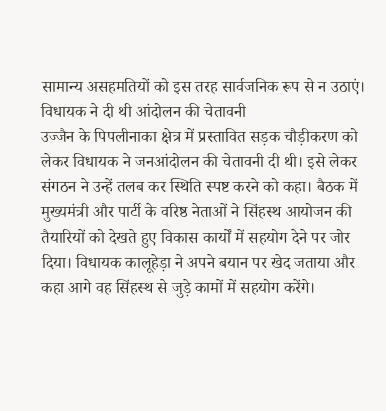सामान्य असहमतियों को इस तरह सार्वजनिक रूप से न उठाएं।
विधायक ने दी थी आंदोलन की चेतावनी
उज्जैन के पिपलीनाका क्षेत्र में प्रस्तावित सड़क चौड़ीकरण को लेकर विधायक ने जनआंदोलन की चेतावनी दी थी। इसे लेकर संगठन ने उन्हें तलब कर स्थिति स्पष्ट करने को कहा। बैठक में मुख्यमंत्री और पार्टी के वरिष्ठ नेताओं ने सिंहस्थ आयोजन की तैयारियों को देखते हुए विकास कार्यों में सहयोग देने पर जोर दिया। विधायक कालूहेड़ा ने अपने बयान पर खेद जताया और कहा आगे वह सिंहस्थ से जुड़े कामों में सहयोग करेंगे।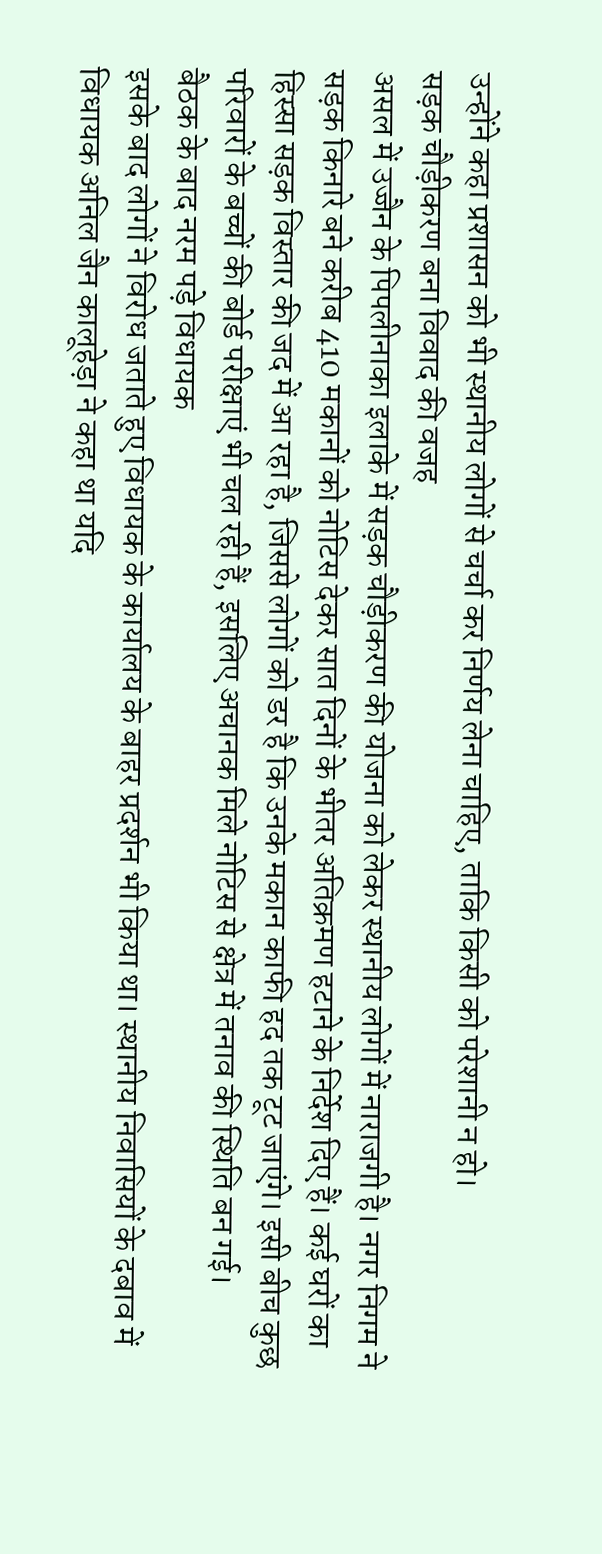उन्होंने कहा प्रशासन को भी स्थानीय लोगों से चर्चा कर निर्णय लेना चाहिए, ताकि किसी को परेशानी न हो।
सड़क चौड़ीकरण बना विवाद की वजह
असल में उज्जैन के पिपलीनाका इलाके में सड़क चौड़ीकरण की योजना को लेकर स्थानीय लोगों में नाराजगी है। नगर निगम ने सड़क किनारे बने करीब 410 मकानों को नोटिस देकर सात दिनों के भीतर अतिक्रमण हटाने के निर्देश दिए हैं। कई घरों का हिस्सा सड़क विस्तार की जद में आ रहा है, जिससे लोगों को डर है कि उनके मकान काफी हद तक टूट जाएंगे। इसी बीच कुछ परिवारों के बच्चों की बोर्ड परीक्षाएं भी चल रही हैं, इसलिए अचानक मिले नोटिस से क्षेत्र में तनाव की स्थिति बन गई।
बैठक के बाद नरम पड़े विधायक
इसके बाद लोगों ने विरोध जताते हुए विधायक के कार्यालय के बाहर प्रदर्शन भी किया था। स्थानीय निवासियों के दबाव में विधायक अनिल जैन कालूहेड़ा ने कहा था यदि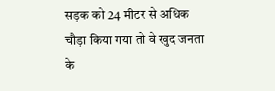सड़क को 24 मीटर से अधिक चौड़ा किया गया तो वे खुद जनता के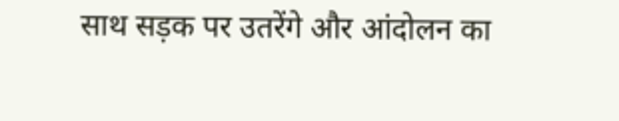साथ सड़क पर उतरेंगे और आंदोलन का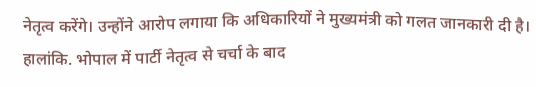नेतृत्व करेंगे। उन्होंने आरोप लगाया कि अधिकारियों ने मुख्यमंत्री को गलत जानकारी दी है। हालांकि. भोपाल में पार्टी नेतृत्व से चर्चा के बाद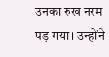उनका रुख नरम पड़ गया। उन्होंने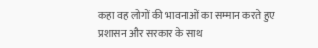कहा वह लोगों की भावनाओं का सम्मान करते हुए प्रशासन और सरकार के साथ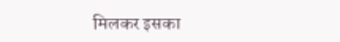मिलकर इसका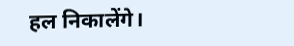हल निकालेंगे।